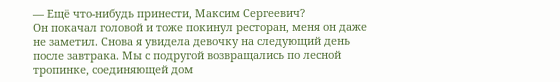— Ещё что-нибудь принести, Максим Сергеевич?
Он покачал головой и тоже покинул ресторан, меня он даже не заметил. Снова я увидела девочку на следующий день после завтрака. Мы с подругой возвращались по лесной тропинке, соединяющей дом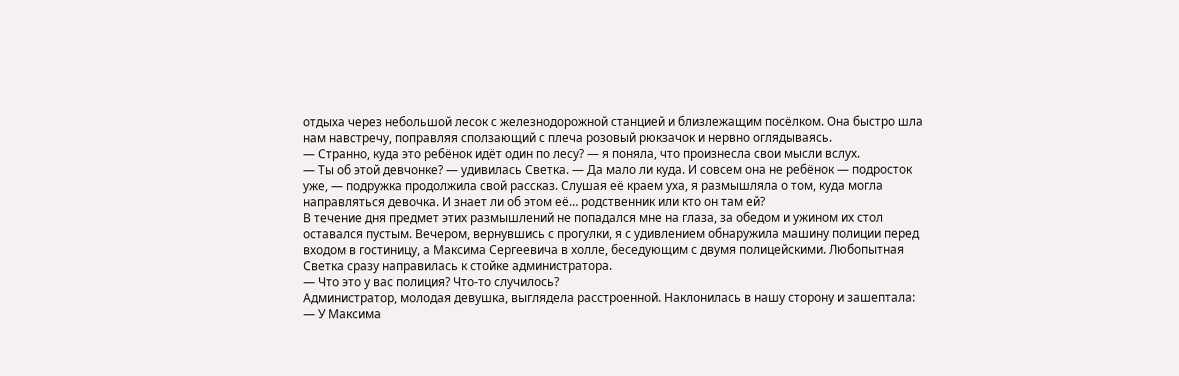отдыха через небольшой лесок с железнодорожной станцией и близлежащим посёлком. Она быстро шла нам навстречу, поправляя сползающий с плеча розовый рюкзачок и нервно оглядываясь.
— Странно, куда это ребёнок идёт один по лесу? — я поняла, что произнесла свои мысли вслух.
— Ты об этой девчонке? — удивилась Светка. — Да мало ли куда. И совсем она не ребёнок — подросток уже, — подружка продолжила свой рассказ. Слушая её краем уха, я размышляла о том, куда могла направляться девочка. И знает ли об этом её… родственник или кто он там ей?
В течение дня предмет этих размышлений не попадался мне на глаза, за обедом и ужином их стол оставался пустым. Вечером, вернувшись с прогулки, я с удивлением обнаружила машину полиции перед входом в гостиницу, а Максима Сергеевича в холле, беседующим с двумя полицейскими. Любопытная Светка сразу направилась к стойке администратора.
— Что это у вас полиция? Что-то случилось?
Администратор, молодая девушка, выглядела расстроенной. Наклонилась в нашу сторону и зашептала:
— У Максима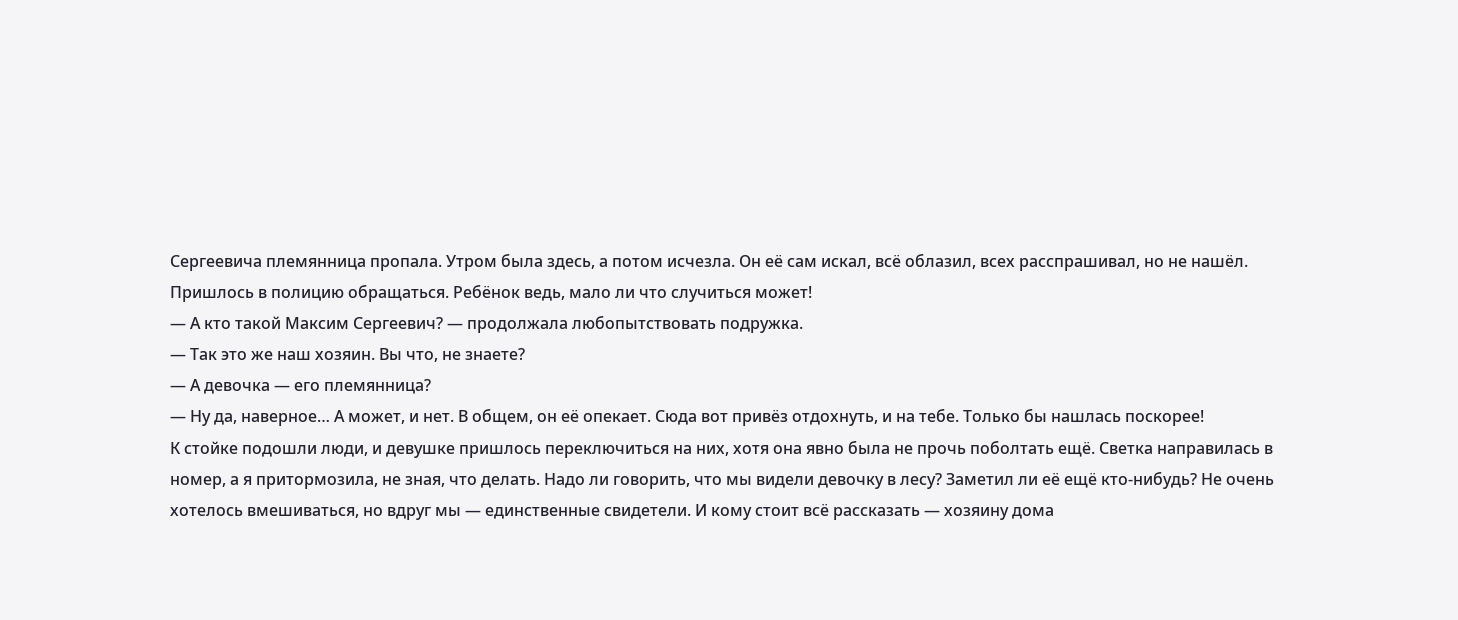Сергеевича племянница пропала. Утром была здесь, а потом исчезла. Он её сам искал, всё облазил, всех расспрашивал, но не нашёл. Пришлось в полицию обращаться. Ребёнок ведь, мало ли что случиться может!
— А кто такой Максим Сергеевич? — продолжала любопытствовать подружка.
— Так это же наш хозяин. Вы что, не знаете?
— А девочка — его племянница?
— Ну да, наверное… А может, и нет. В общем, он её опекает. Сюда вот привёз отдохнуть, и на тебе. Только бы нашлась поскорее!
К стойке подошли люди, и девушке пришлось переключиться на них, хотя она явно была не прочь поболтать ещё. Светка направилась в номер, а я притормозила, не зная, что делать. Надо ли говорить, что мы видели девочку в лесу? Заметил ли её ещё кто-нибудь? Не очень хотелось вмешиваться, но вдруг мы — единственные свидетели. И кому стоит всё рассказать — хозяину дома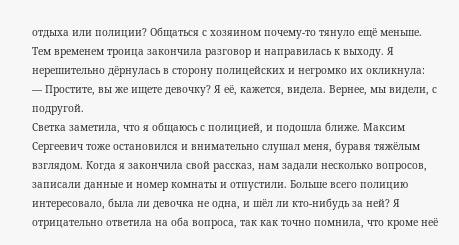отдыха или полиции? Общаться с хозяином почему-то тянуло ещё меньше.
Тем временем троица закончила разговор и направилась к выходу. Я нерешительно дёрнулась в сторону полицейских и негромко их окликнула:
— Простите, вы же ищете девочку? Я её, кажется, видела. Вернее, мы видели, с подругой.
Светка заметила, что я общаюсь с полицией, и подошла ближе. Максим Сергеевич тоже остановился и внимательно слушал меня, буравя тяжёлым взглядом. Когда я закончила свой рассказ, нам задали несколько вопросов, записали данные и номер комнаты и отпустили. Больше всего полицию интересовало, была ли девочка не одна, и шёл ли кто-нибудь за ней? Я отрицательно ответила на оба вопроса, так как точно помнила, что кроме неё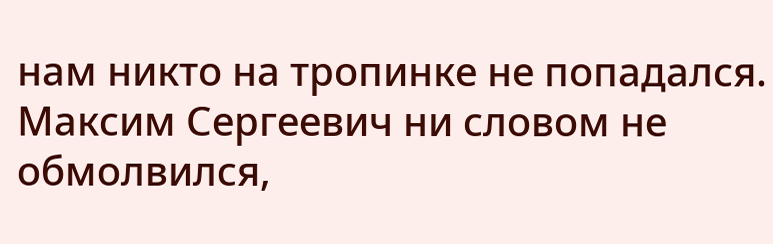нам никто на тропинке не попадался. Максим Сергеевич ни словом не обмолвился,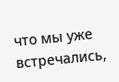что мы уже встречались,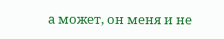а может, он меня и не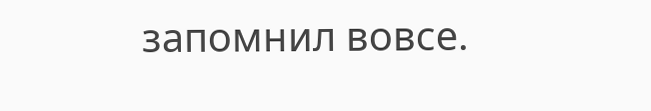запомнил вовсе.